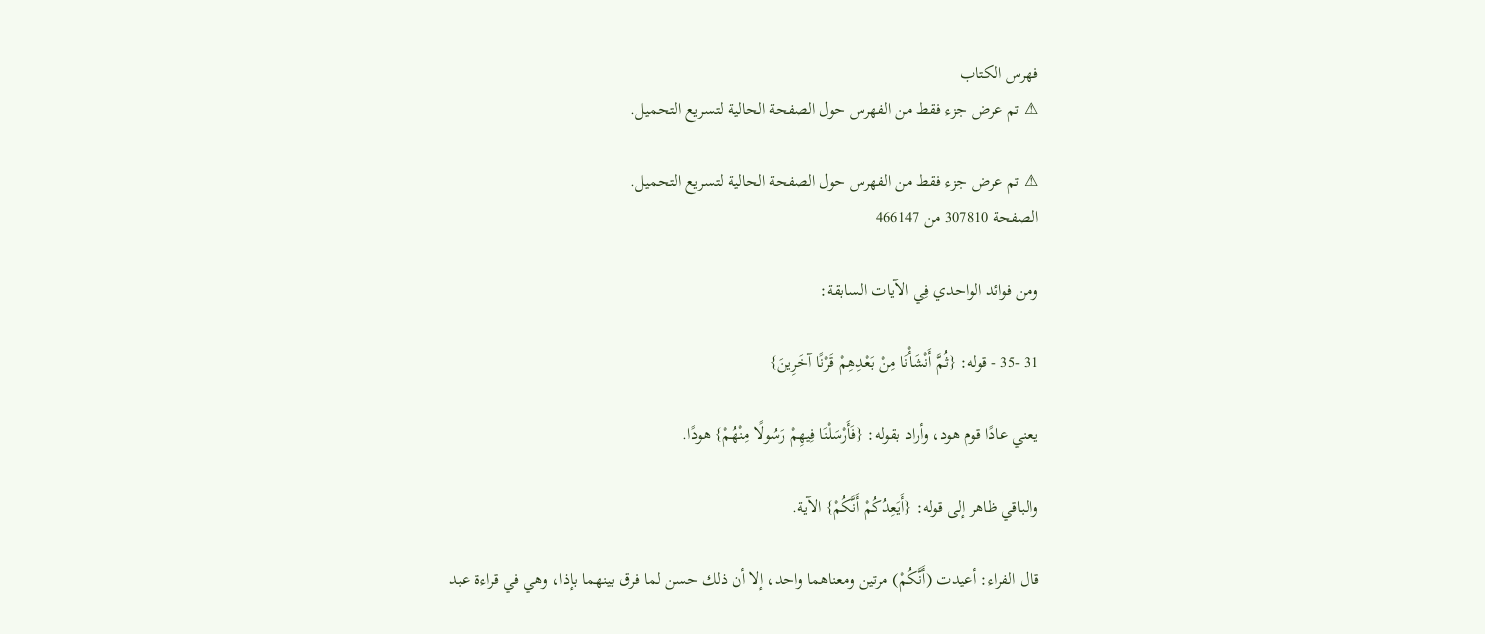فهرس الكتاب
⚠ تم عرض جزء فقط من الفهرس حول الصفحة الحالية لتسريع التحميل.

⚠ تم عرض جزء فقط من الفهرس حول الصفحة الحالية لتسريع التحميل.
الصفحة 307810 من 466147

ومن فوائد الواحدي فِي الآيات السابقة:

31 -35 - قوله: {ثُمَّ أَنْشَأْنَا مِنْ بَعْدِهِمْ قَرْنًا آخَرِينَ}

يعني عادًا قوم هود، وأراد بقوله: {فَأَرْسَلْنَا فِيهِمْ رَسُولًا مِنْهُمْ} هودًا.

والباقي ظاهر إلى قوله: {أَيَعِدُكُمْ أَنَّكُمْ} الآية.

قال الفراء: أعيدت (أَنَّكُمْ) مرتين ومعناهما واحد، إلا أن ذلك حسن لما فرق بينهما بإذا، وهي في قراءة عبد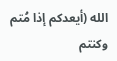الله (أيعدكم إذا مُتم وكنتم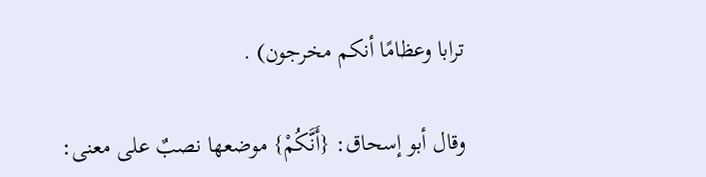ترابا وعظامًا أنكم مخرجون) .

وقال أبو إسحاق: {أَنَّكُمْ} موضعها نصبٌ على معنى: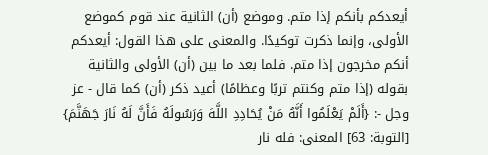أيعدكم بأنكم إذا متم. وموضع (أن) الثانية عند قوم كموضع الأولى، وإنما ذكرت توكيدًا. والمعنى على هذا القول: أيعدكم أنكم مخرجون إذا متم. فلما بعد ما بين (أن) الأولى والثانية بقوله (إذا متم وكنتم تربًا وعظامًا) أعيد ذكر (أن) كما قال - عز وجل -: {أَلَمْ يَعْلَمُوا أَنَّهُ مَنْ يُحَادِدِ اللَّهَ وَرَسُولَهُ فَأَنَّ لَهُ نَارَ جَهَنَّمَ} [التوبة: 63] المعنى: فله نار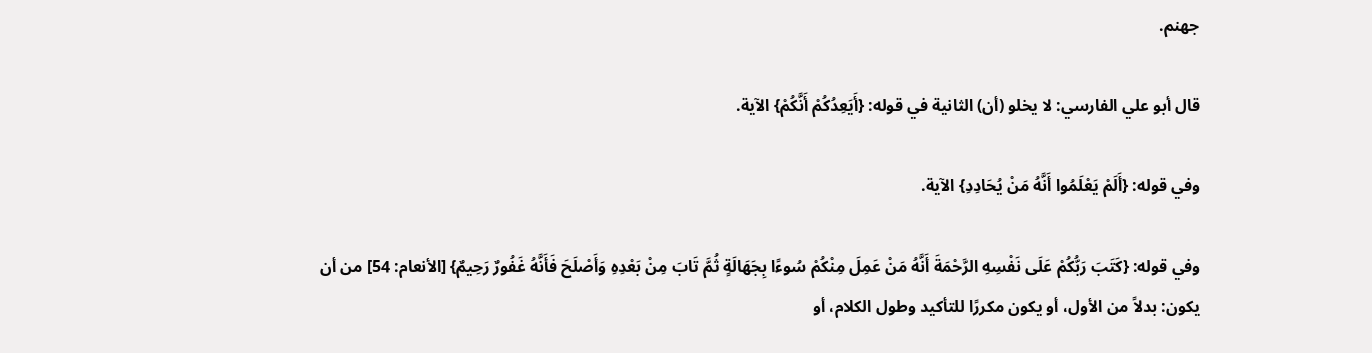جهنم.

قال أبو علي الفارسي: لا يخلو (أن) الثانية في قوله: {أَيَعِدُكُمْ أَنَّكُمْ} الآية.

وفي قوله: {أَلَمْ يَعْلَمُوا أَنَّهُ مَنْ يُحَادِدِ} الآية.

وفي قوله: {كَتَبَ رَبُّكُمْ عَلَى نَفْسِهِ الرَّحْمَةَ أَنَّهُ مَنْ عَمِلَ مِنْكُمْ سُوءًا بِجَهَالَةٍ ثُمَّ تَابَ مِنْ بَعْدِهِ وَأَصْلَحَ فَأَنَّهُ غَفُورٌ رَحِيمٌ} [الأنعام: 54] من أن يكون: بدلاً من الأول، أو يكون مكررًا للتأكيد وطول الكلام، أو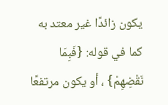يكون زائدًا غير معتد به كما في قوله: {فَبِمَا نَقْضِهِمْ} ، أو يكون مرتفعًا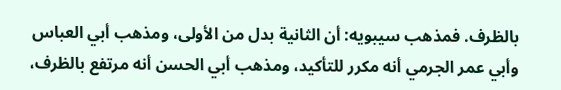بالظرف. فمذهب سيبويه: أن الثانية بدل من الأولى، ومذهب أبي العباس وأبي عمر الجرمي أنه مكرر للتأكيد، ومذهب أبي الحسن أنه مرتفع بالظرف،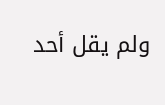ولم يقل أحد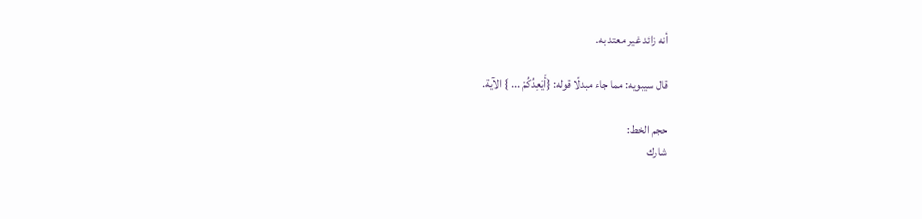أنه زائد غير معتد به.

قال سيبويه: مما جاء مبدلًا قوله: {أَيَعِدُكُمْ ... } الآية.

حجم الخط:
شارك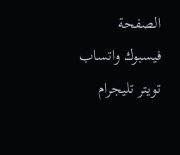الصفحة
فيسبوك واتساب تويتر تليجرام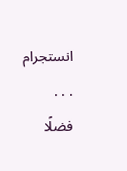انستجرام
. . .
فضلًا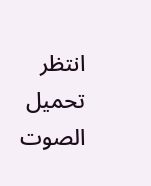انتظر تحميل الصوت